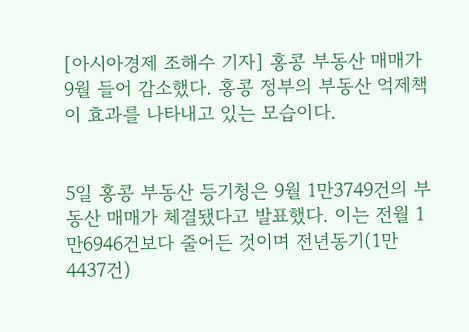[아시아경제 조해수 기자] 홍콩 부동산 매매가 9월 들어 감소했다. 홍콩 정부의 부동산 억제책이 효과를 나타내고 있는 모습이다.


5일 홍콩 부동산 등기청은 9월 1만3749건의 부동산 매매가 체결됐다고 발표했다. 이는 전월 1만6946건보다 줄어든 것이며 전년동기(1만4437건)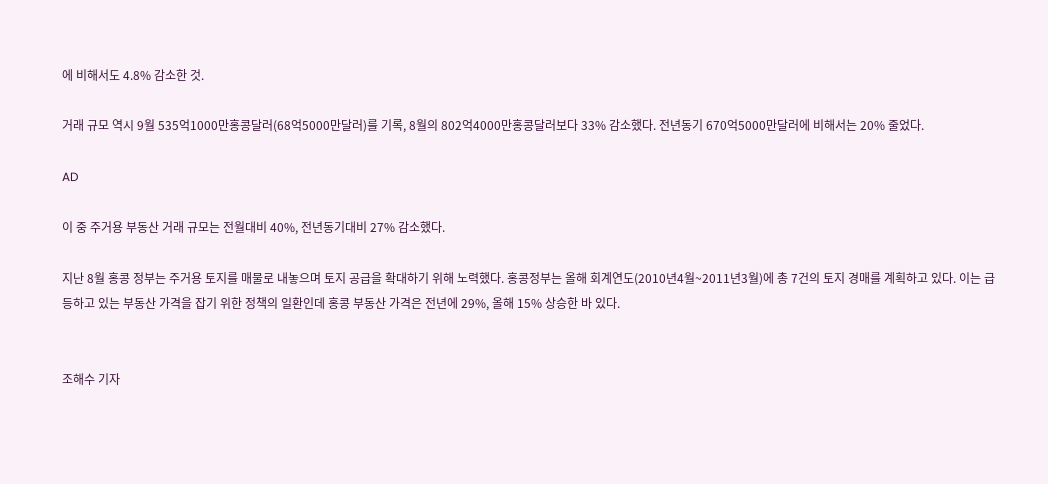에 비해서도 4.8% 감소한 것.

거래 규모 역시 9월 535억1000만홍콩달러(68억5000만달러)를 기록, 8월의 802억4000만홍콩달러보다 33% 감소했다. 전년동기 670억5000만달러에 비해서는 20% 줄었다.

AD

이 중 주거용 부동산 거래 규모는 전월대비 40%, 전년동기대비 27% 감소했다.

지난 8월 홍콩 정부는 주거용 토지를 매물로 내놓으며 토지 공급을 확대하기 위해 노력했다. 홍콩정부는 올해 회계연도(2010년4월~2011년3월)에 총 7건의 토지 경매를 계획하고 있다. 이는 급등하고 있는 부동산 가격을 잡기 위한 정책의 일환인데 홍콩 부동산 가격은 전년에 29%, 올해 15% 상승한 바 있다.


조해수 기자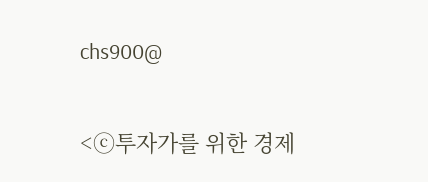chs900@

<ⓒ투자가를 위한 경제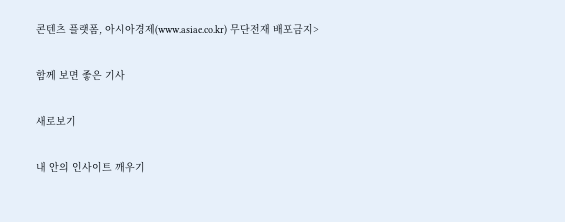콘텐츠 플랫폼, 아시아경제(www.asiae.co.kr) 무단전재 배포금지>

함께 보면 좋은 기사

새로보기

내 안의 인사이트 깨우기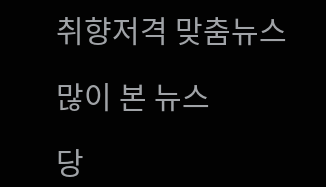취향저격 맞춤뉴스

많이 본 뉴스

당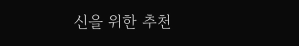신을 위한 추천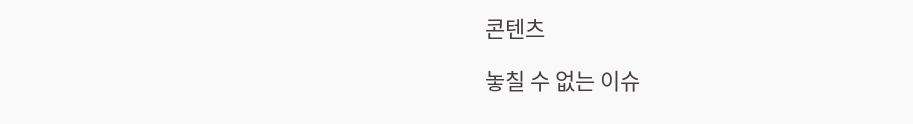콘텐츠

놓칠 수 없는 이슈